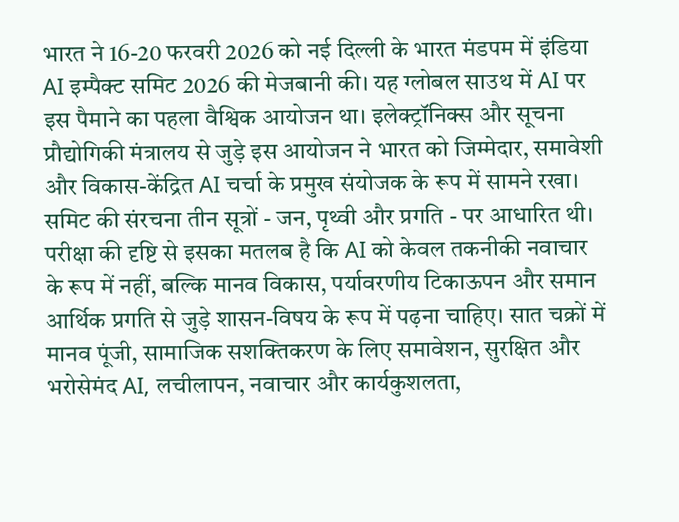भारत ने 16-20 फरवरी 2026 को नई दिल्ली के भारत मंडपम में इंडिया AI इम्पैक्ट समिट 2026 की मेजबानी की। यह ग्लोबल साउथ में AI पर इस पैमाने का पहला वैश्विक आयोजन था। इलेक्ट्रॉनिक्स और सूचना प्रौद्योगिकी मंत्रालय से जुड़े इस आयोजन ने भारत को जिम्मेदार, समावेशी और विकास-केंद्रित AI चर्चा के प्रमुख संयोजक के रूप में सामने रखा।
समिट की संरचना तीन सूत्रों - जन, पृथ्वी और प्रगति - पर आधारित थी। परीक्षा की दृष्टि से इसका मतलब है कि AI को केवल तकनीकी नवाचार के रूप में नहीं, बल्कि मानव विकास, पर्यावरणीय टिकाऊपन और समान आर्थिक प्रगति से जुड़े शासन-विषय के रूप में पढ़ना चाहिए। सात चक्रों में मानव पूंजी, सामाजिक सशक्तिकरण के लिए समावेशन, सुरक्षित और भरोसेमंद AI, लचीलापन, नवाचार और कार्यकुशलता,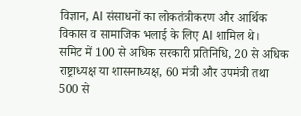विज्ञान, AI संसाधनों का लोकतंत्रीकरण और आर्थिक विकास व सामाजिक भलाई के लिए AI शामिल थे।
समिट में 100 से अधिक सरकारी प्रतिनिधि, 20 से अधिक राष्ट्राध्यक्ष या शासनाध्यक्ष, 60 मंत्री और उपमंत्री तथा 500 से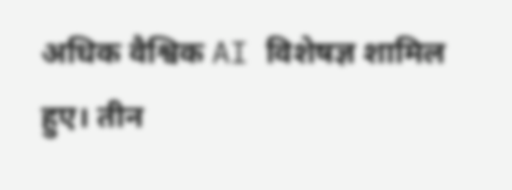अधिक वैश्विक AI विशेषज्ञ शामिल हुए। तीन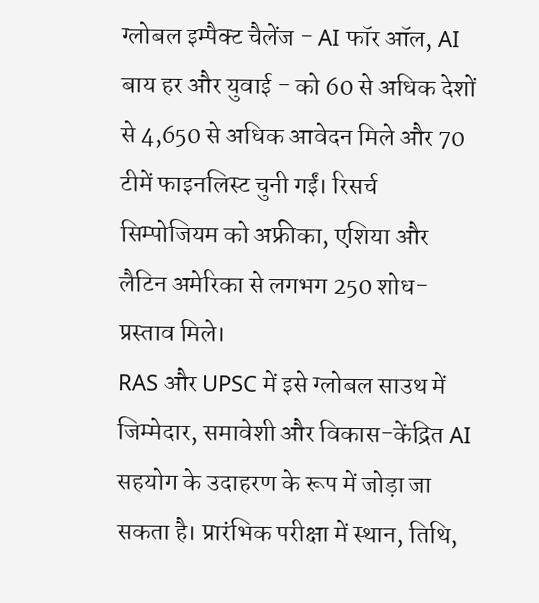ग्लोबल इम्पैक्ट चैलेंज - AI फॉर ऑल, AI बाय हर और युवाई - को 60 से अधिक देशों से 4,650 से अधिक आवेदन मिले और 70 टीमें फाइनलिस्ट चुनी गईं। रिसर्च सिम्पोजियम को अफ्रीका, एशिया और लैटिन अमेरिका से लगभग 250 शोध-प्रस्ताव मिले।
RAS और UPSC में इसे ग्लोबल साउथ में जिम्मेदार, समावेशी और विकास-केंद्रित AI सहयोग के उदाहरण के रूप में जोड़ा जा सकता है। प्रारंभिक परीक्षा में स्थान, तिथि,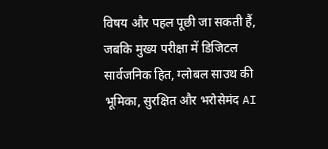विषय और पहल पूछी जा सकती हैं, जबकि मुख्य परीक्षा में डिजिटल सार्वजनिक हित, ग्लोबल साउथ की भूमिका, सुरक्षित और भरोसेमंद AI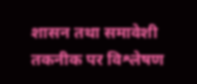शासन तथा समावेशी तकनीक पर विश्लेषण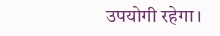उपयोगी रहेगा।